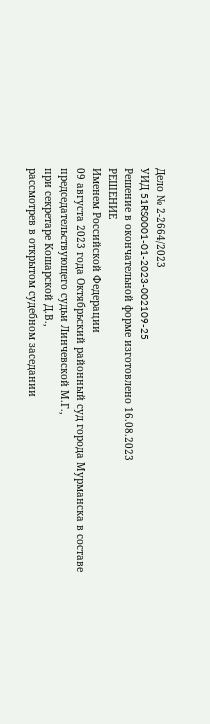Дело № 2-2664/2023
УИД 51RS0001-01-2023-002109-25
Решение в окончательной форме изготовлено 16.08.2023
РЕШЕНИЕ
Именем Российской Федерации
09 августа 2023 года Октябрьский районный суд города Мурманска в составе
председательствующего судьи Линчевской М.Г.,
при секретаре Кошарской Д.В.,
рассмотрев в открытом судебном заседании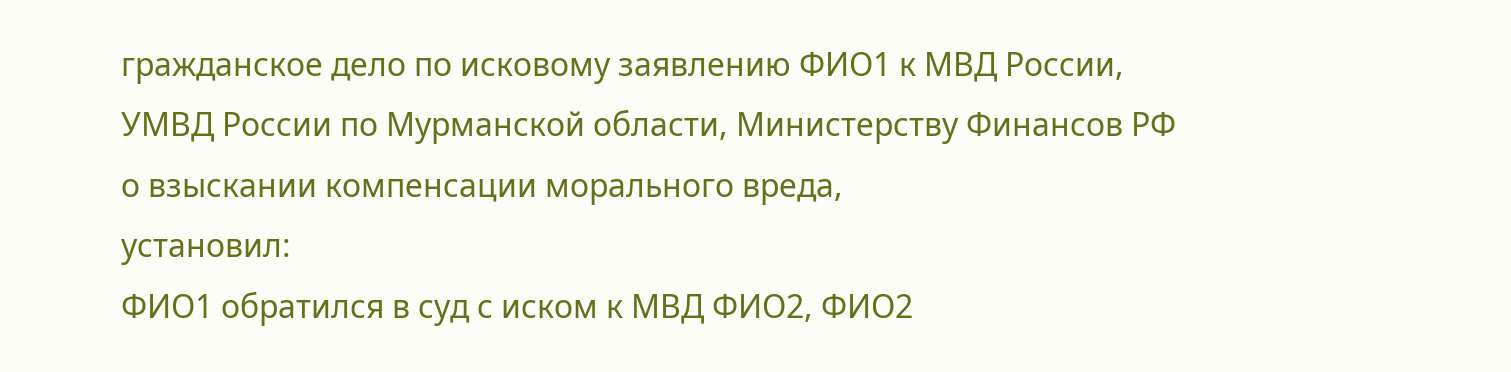гражданское дело по исковому заявлению ФИО1 к МВД России, УМВД России по Мурманской области, Министерству Финансов РФ о взыскании компенсации морального вреда,
установил:
ФИО1 обратился в суд с иском к МВД ФИО2, ФИО2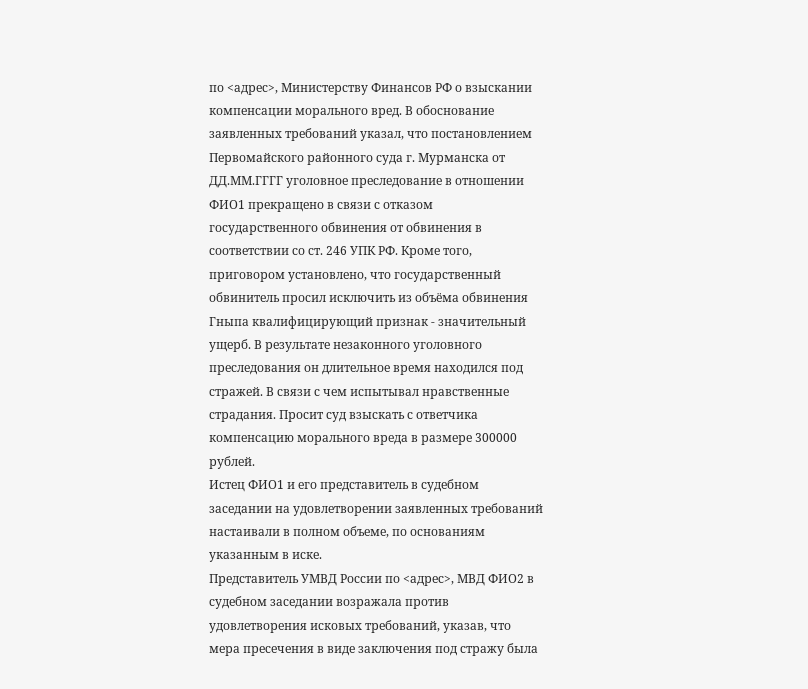по <адрес>, Министерству Финансов РФ о взыскании компенсации морального вред. В обоснование заявленных требований указал, что постановлением Первомайского районного суда г. Мурманска от ДД.ММ.ГГГГ уголовное преследование в отношении ФИО1 прекращено в связи с отказом государственного обвинения от обвинения в соответствии со ст. 246 УПК РФ. Кроме того, приговором установлено, что государственный обвинитель просил исключить из объёма обвинения Гныпа квалифицирующий признак - значительный ущерб. В результате незаконного уголовного преследования он длительное время находился под стражей. В связи с чем испытывал нравственные страдания. Просит суд взыскать с ответчика компенсацию морального вреда в размере 300000 рублей.
Истец ФИО1 и его представитель в судебном заседании на удовлетворении заявленных требований настаивали в полном объеме, по основаниям указанным в иске.
Представитель УМВД России по <адрес>, МВД ФИО2 в судебном заседании возражала против удовлетворения исковых требований, указав, что мера пресечения в виде заключения под стражу была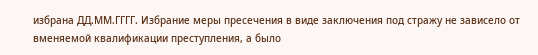избрана ДД.ММ.ГГГГ. Избрание меры пресечения в виде заключения под стражу не зависело от вменяемой квалификации преступления, а было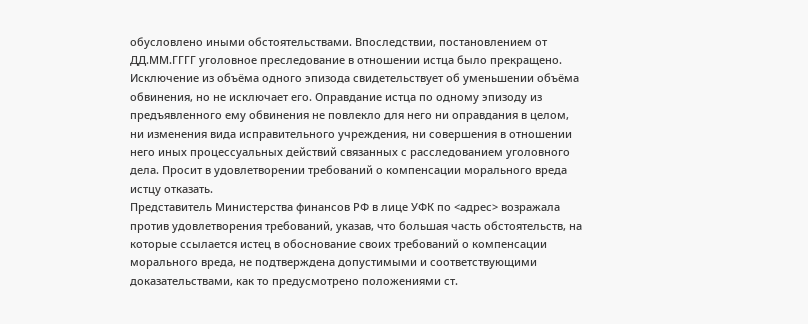обусловлено иными обстоятельствами. Впоследствии, постановлением от ДД.ММ.ГГГГ уголовное преследование в отношении истца было прекращено. Исключение из объёма одного эпизода свидетельствует об уменьшении объёма обвинения, но не исключает его. Оправдание истца по одному эпизоду из предъявленного ему обвинения не повлекло для него ни оправдания в целом, ни изменения вида исправительного учреждения, ни совершения в отношении него иных процессуальных действий связанных с расследованием уголовного дела. Просит в удовлетворении требований о компенсации морального вреда истцу отказать.
Представитель Министерства финансов РФ в лице УФК по <адрес> возражала против удовлетворения требований, указав, что большая часть обстоятельств, на которые ссылается истец в обоснование своих требований о компенсации морального вреда, не подтверждена допустимыми и соответствующими доказательствами, как то предусмотрено положениями ст.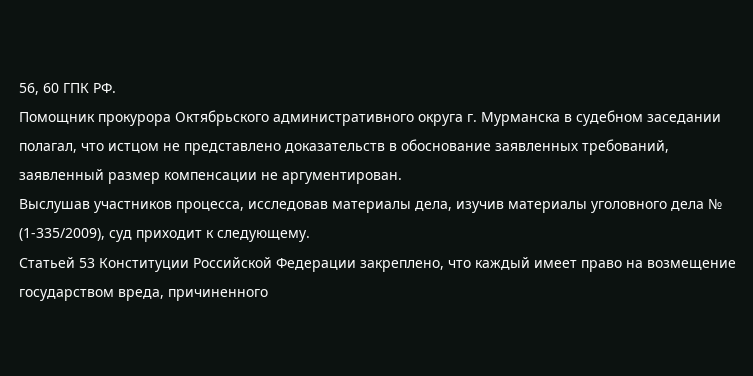56, 60 ГПК РФ.
Помощник прокурора Октябрьского административного округа г. Мурманска в судебном заседании полагал, что истцом не представлено доказательств в обоснование заявленных требований, заявленный размер компенсации не аргументирован.
Выслушав участников процесса, исследовав материалы дела, изучив материалы уголовного дела № (1-335/2009), суд приходит к следующему.
Статьей 53 Конституции Российской Федерации закреплено, что каждый имеет право на возмещение государством вреда, причиненного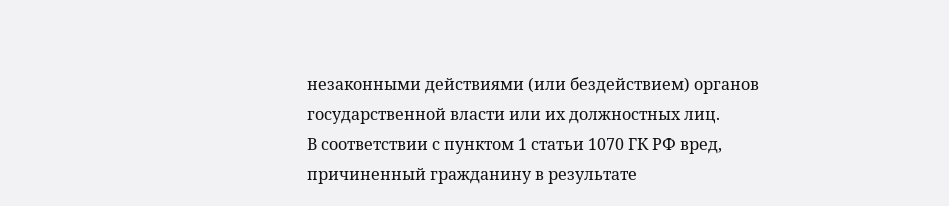незаконными действиями (или бездействием) органов государственной власти или их должностных лиц.
В соответствии с пунктом 1 статьи 1070 ГК РФ вред, причиненный гражданину в результате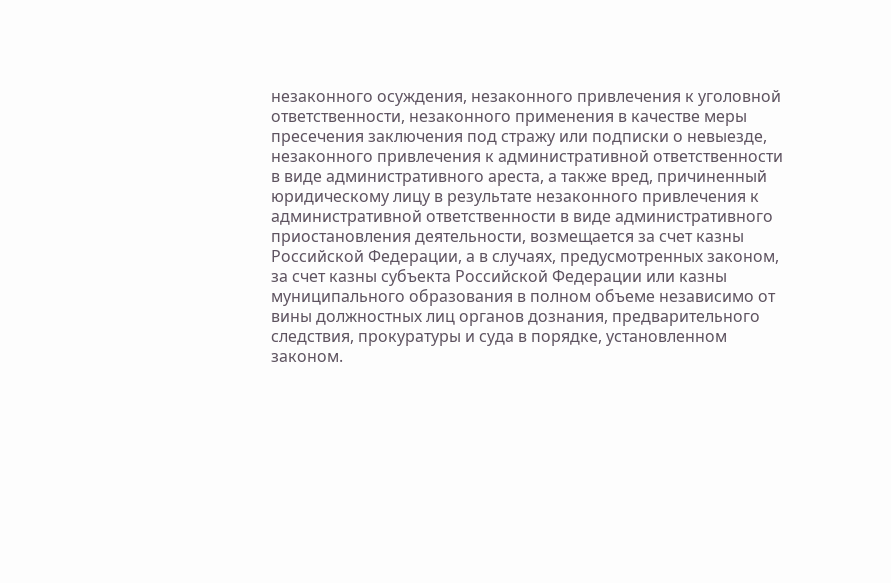незаконного осуждения, незаконного привлечения к уголовной ответственности, незаконного применения в качестве меры пресечения заключения под стражу или подписки о невыезде, незаконного привлечения к административной ответственности в виде административного ареста, а также вред, причиненный юридическому лицу в результате незаконного привлечения к административной ответственности в виде административного приостановления деятельности, возмещается за счет казны Российской Федерации, а в случаях, предусмотренных законом, за счет казны субъекта Российской Федерации или казны муниципального образования в полном объеме независимо от вины должностных лиц органов дознания, предварительного следствия, прокуратуры и суда в порядке, установленном законом.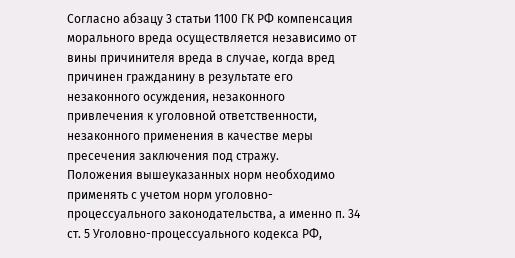Согласно абзацу 3 статьи 1100 ГК РФ компенсация морального вреда осуществляется независимо от вины причинителя вреда в случае, когда вред причинен гражданину в результате его незаконного осуждения, незаконного привлечения к уголовной ответственности, незаконного применения в качестве меры пресечения заключения под стражу.
Положения вышеуказанных норм необходимо применять с учетом норм уголовно-процессуального законодательства, а именно п. 34 ст. 5 Уголовно-процессуального кодекса РФ,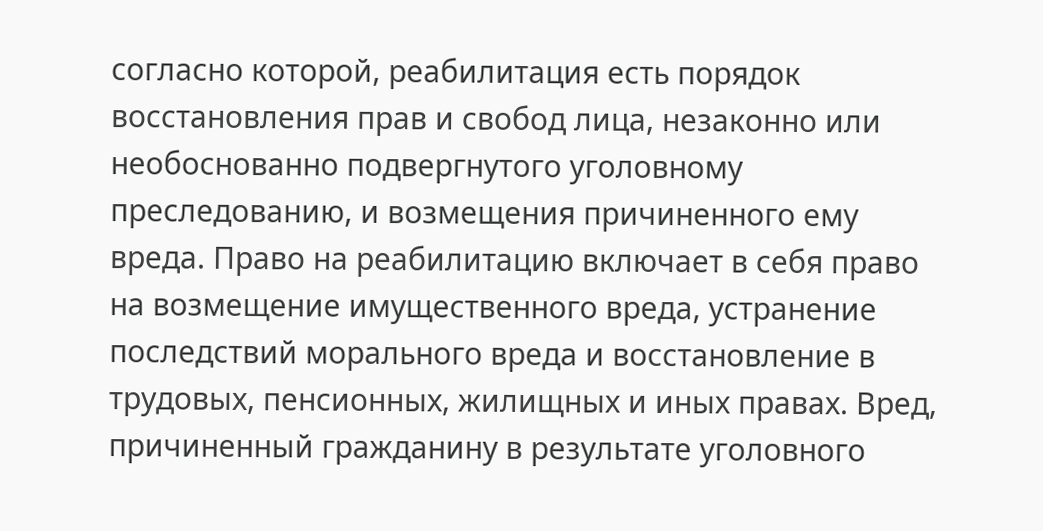согласно которой, реабилитация есть порядок восстановления прав и свобод лица, незаконно или необоснованно подвергнутого уголовному преследованию, и возмещения причиненного ему вреда. Право на реабилитацию включает в себя право на возмещение имущественного вреда, устранение последствий морального вреда и восстановление в трудовых, пенсионных, жилищных и иных правах. Вред, причиненный гражданину в результате уголовного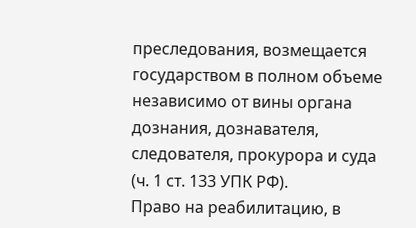преследования, возмещается государством в полном объеме независимо от вины органа дознания, дознавателя, следователя, прокурора и суда (ч. 1 ст. 133 УПК РФ).
Право на реабилитацию, в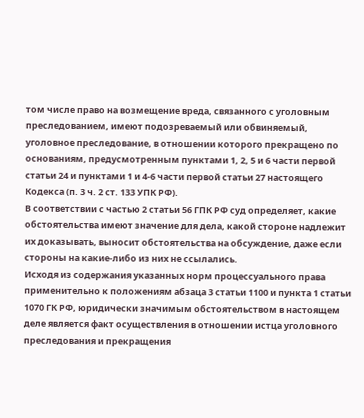том числе право на возмещение вреда, связанного с уголовным преследованием, имеют подозреваемый или обвиняемый, уголовное преследование, в отношении которого прекращено по основаниям, предусмотренным пунктами 1, 2, 5 и 6 части первой статьи 24 и пунктами 1 и 4-6 части первой статьи 27 настоящего Кодекса (п. 3 ч. 2 ст. 133 УПК РФ).
В соответствии с частью 2 статьи 56 ГПК РФ суд определяет, какие обстоятельства имеют значение для дела, какой стороне надлежит их доказывать, выносит обстоятельства на обсуждение, даже если стороны на какие-либо из них не ссылались.
Исходя из содержания указанных норм процессуального права применительно к положениям абзаца 3 статьи 1100 и пункта 1 статьи 1070 ГК РФ, юридически значимым обстоятельством в настоящем деле является факт осуществления в отношении истца уголовного преследования и прекращения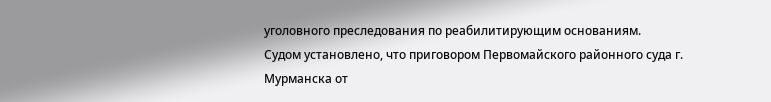уголовного преследования по реабилитирующим основаниям.
Судом установлено, что приговором Первомайского районного суда г. Мурманска от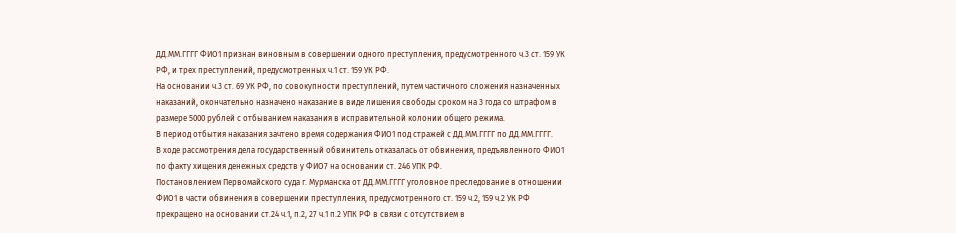ДД.ММ.ГГГГ ФИО1 признан виновным в совершении одного преступления, предусмотренного ч.3 ст. 159 УК РФ, и трех преступлений, предусмотренных ч.1 ст. 159 УК РФ.
На основании ч.3 ст. 69 УК РФ, по совокупности преступлений, путем частичного сложения назначенных наказаний, окончательно назначено наказание в виде лишения свободы сроком на 3 года со штрафом в размере 5000 рублей с отбыванием наказания в исправительной колонии общего режима.
В период отбытия наказания зачтено время содержания ФИО1 под стражей с ДД.ММ.ГГГГ по ДД.ММ.ГГГГ.
В ходе рассмотрения дела государственный обвинитель отказалась от обвинения, предъявленного ФИО1 по факту хищения денежных средств у ФИО7 на основании ст. 246 УПК РФ.
Постановлением Первомайского суда г. Мурманска от ДД.ММ.ГГГГ уголовное преследование в отношении ФИО1 в части обвинения в совершении преступления, предусмотренного ст. 159 ч.2, 159 ч.2 УК РФ прекращено на основании ст.24 ч.1, п.2, 27 ч.1 п.2 УПК РФ в связи с отсутствием в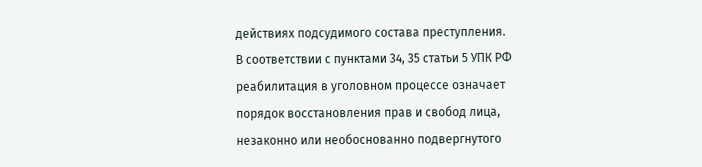действиях подсудимого состава преступления.
В соответствии с пунктами 34, 35 статьи 5 УПК РФ реабилитация в уголовном процессе означает порядок восстановления прав и свобод лица, незаконно или необоснованно подвергнутого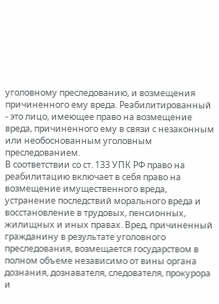уголовному преследованию, и возмещения причиненного ему вреда. Реабилитированный - это лицо, имеющее право на возмещение вреда, причиненного ему в связи с незаконным или необоснованным уголовным преследованием.
В соответствии со ст. 133 УПК РФ право на реабилитацию включает в себя право на возмещение имущественного вреда, устранение последствий морального вреда и восстановление в трудовых, пенсионных, жилищных и иных правах. Вред, причиненный гражданину в результате уголовного преследования, возмещается государством в полном объеме независимо от вины органа дознания, дознавателя, следователя, прокурора и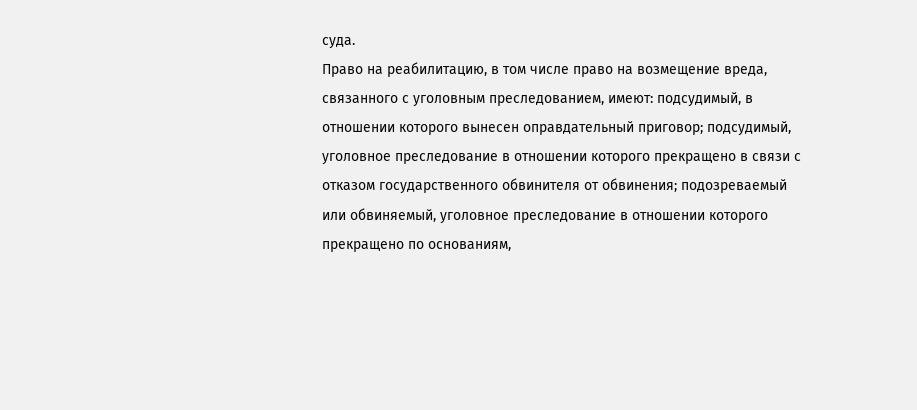суда.
Право на реабилитацию, в том числе право на возмещение вреда, связанного с уголовным преследованием, имеют: подсудимый, в отношении которого вынесен оправдательный приговор; подсудимый, уголовное преследование в отношении которого прекращено в связи с отказом государственного обвинителя от обвинения; подозреваемый или обвиняемый, уголовное преследование в отношении которого прекращено по основаниям,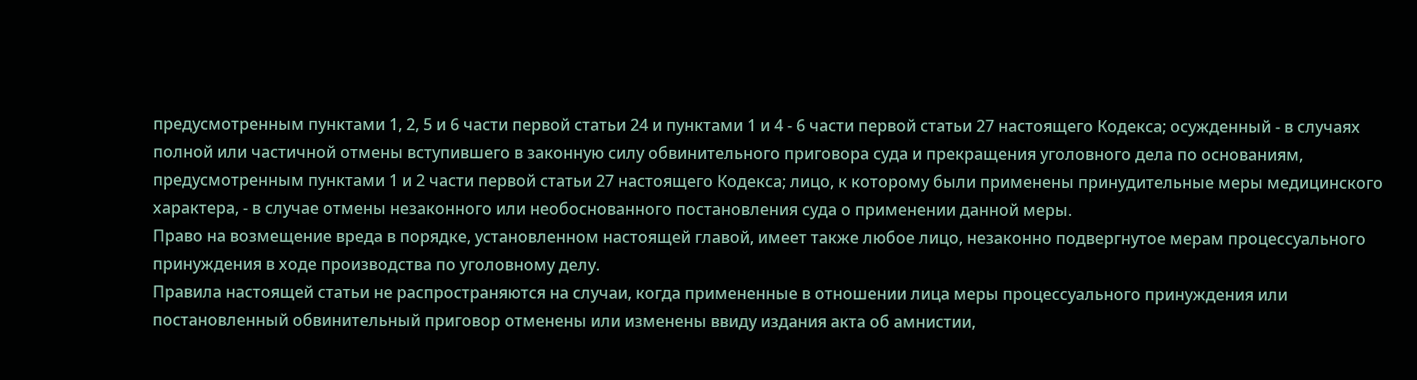предусмотренным пунктами 1, 2, 5 и 6 части первой статьи 24 и пунктами 1 и 4 - 6 части первой статьи 27 настоящего Кодекса; осужденный - в случаях полной или частичной отмены вступившего в законную силу обвинительного приговора суда и прекращения уголовного дела по основаниям, предусмотренным пунктами 1 и 2 части первой статьи 27 настоящего Кодекса; лицо, к которому были применены принудительные меры медицинского характера, - в случае отмены незаконного или необоснованного постановления суда о применении данной меры.
Право на возмещение вреда в порядке, установленном настоящей главой, имеет также любое лицо, незаконно подвергнутое мерам процессуального принуждения в ходе производства по уголовному делу.
Правила настоящей статьи не распространяются на случаи, когда примененные в отношении лица меры процессуального принуждения или постановленный обвинительный приговор отменены или изменены ввиду издания акта об амнистии,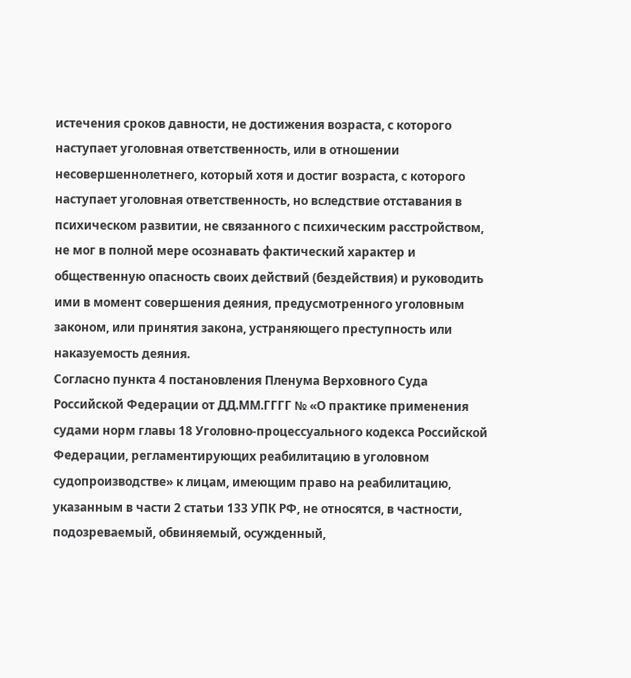истечения сроков давности, не достижения возраста, с которого наступает уголовная ответственность, или в отношении несовершеннолетнего, который хотя и достиг возраста, с которого наступает уголовная ответственность, но вследствие отставания в психическом развитии, не связанного с психическим расстройством, не мог в полной мере осознавать фактический характер и общественную опасность своих действий (бездействия) и руководить ими в момент совершения деяния, предусмотренного уголовным законом, или принятия закона, устраняющего преступность или наказуемость деяния.
Согласно пункта 4 постановления Пленума Верховного Суда Российской Федерации от ДД.ММ.ГГГГ № «О практике применения судами норм главы 18 Уголовно-процессуального кодекса Российской Федерации, регламентирующих реабилитацию в уголовном судопроизводстве» к лицам, имеющим право на реабилитацию, указанным в части 2 статьи 133 УПК РФ, не относятся, в частности, подозреваемый, обвиняемый, осужденный,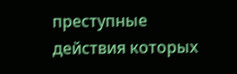преступные действия которых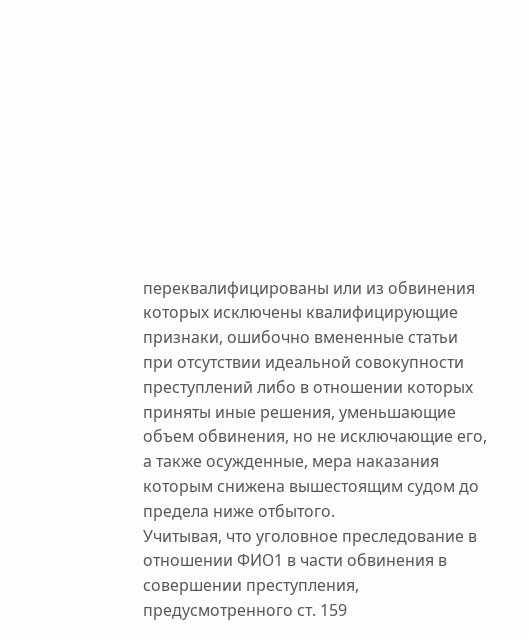переквалифицированы или из обвинения которых исключены квалифицирующие признаки, ошибочно вмененные статьи при отсутствии идеальной совокупности преступлений либо в отношении которых приняты иные решения, уменьшающие объем обвинения, но не исключающие его, а также осужденные, мера наказания которым снижена вышестоящим судом до предела ниже отбытого.
Учитывая, что уголовное преследование в отношении ФИО1 в части обвинения в совершении преступления, предусмотренного ст. 159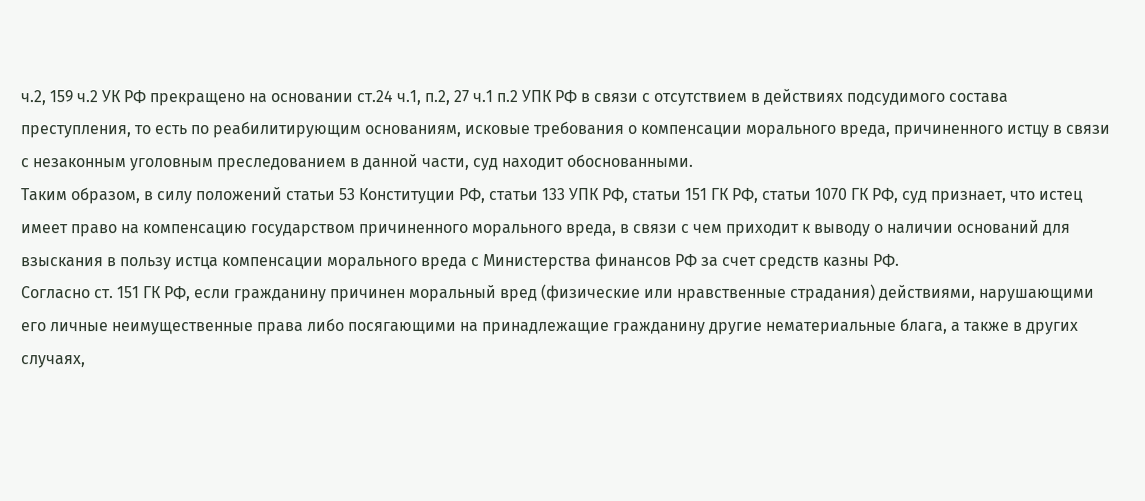ч.2, 159 ч.2 УК РФ прекращено на основании ст.24 ч.1, п.2, 27 ч.1 п.2 УПК РФ в связи с отсутствием в действиях подсудимого состава преступления, то есть по реабилитирующим основаниям, исковые требования о компенсации морального вреда, причиненного истцу в связи с незаконным уголовным преследованием в данной части, суд находит обоснованными.
Таким образом, в силу положений статьи 53 Конституции РФ, статьи 133 УПК РФ, статьи 151 ГК РФ, статьи 1070 ГК РФ, суд признает, что истец имеет право на компенсацию государством причиненного морального вреда, в связи с чем приходит к выводу о наличии оснований для взыскания в пользу истца компенсации морального вреда с Министерства финансов РФ за счет средств казны РФ.
Согласно ст. 151 ГК РФ, если гражданину причинен моральный вред (физические или нравственные страдания) действиями, нарушающими его личные неимущественные права либо посягающими на принадлежащие гражданину другие нематериальные блага, а также в других случаях,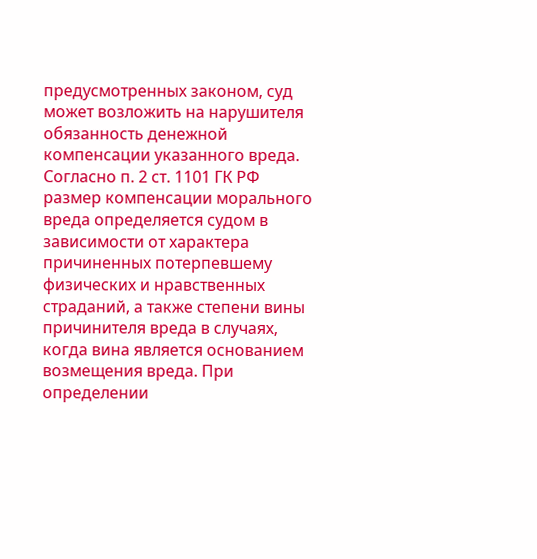предусмотренных законом, суд может возложить на нарушителя обязанность денежной компенсации указанного вреда.
Согласно п. 2 ст. 1101 ГК РФ размер компенсации морального вреда определяется судом в зависимости от характера причиненных потерпевшему физических и нравственных страданий, а также степени вины причинителя вреда в случаях, когда вина является основанием возмещения вреда. При определении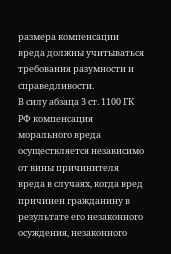размера компенсации вреда должны учитываться требования разумности и справедливости.
В силу абзаца 3 ст. 1100 ГК РФ компенсация морального вреда осуществляется независимо от вины причинителя вреда в случаях, когда вред причинен гражданину в результате его незаконного осуждения, незаконного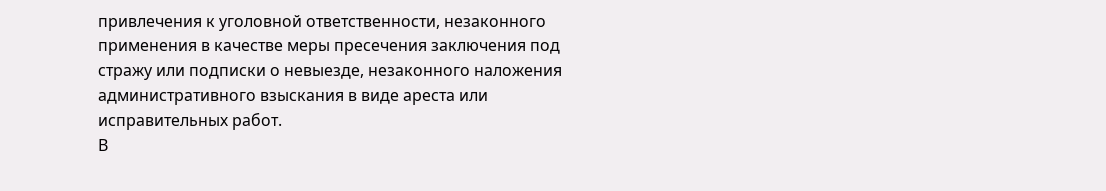привлечения к уголовной ответственности, незаконного применения в качестве меры пресечения заключения под стражу или подписки о невыезде, незаконного наложения административного взыскания в виде ареста или исправительных работ.
В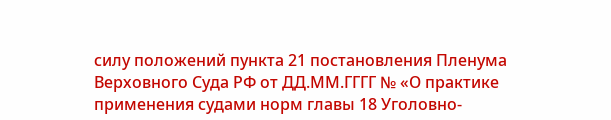силу положений пункта 21 постановления Пленума Верховного Суда РФ от ДД.ММ.ГГГГ № «О практике применения судами норм главы 18 Уголовно-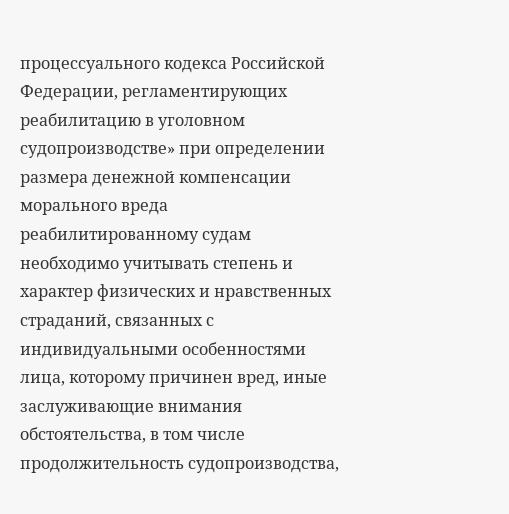процессуального кодекса Российской Федерации, регламентирующих реабилитацию в уголовном судопроизводстве» при определении размера денежной компенсации морального вреда реабилитированному судам необходимо учитывать степень и характер физических и нравственных страданий, связанных с индивидуальными особенностями лица, которому причинен вред, иные заслуживающие внимания обстоятельства, в том числе продолжительность судопроизводства,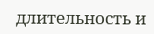длительность и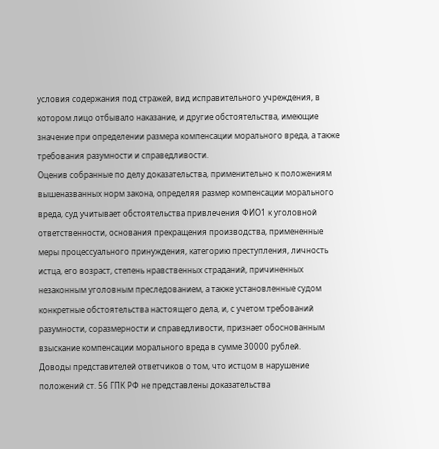условия содержания под стражей, вид исправительного учреждения, в котором лицо отбывало наказание, и другие обстоятельства, имеющие значение при определении размера компенсации морального вреда, а также требования разумности и справедливости.
Оценив собранные по делу доказательства, применительно к положениям вышеназванных норм закона, определяя размер компенсации морального вреда, суд учитывает обстоятельства привлечения ФИО1 к уголовной ответственности, основания прекращения производства, примененные меры процессуального принуждения, категорию преступления, личность истца, его возраст, степень нравственных страданий, причиненных незаконным уголовным преследованием, а также установленные судом конкретные обстоятельства настоящего дела, и, с учетом требований разумности, соразмерности и справедливости, признает обоснованным взыскание компенсации морального вреда в сумме 30000 рублей.
Доводы представителей ответчиков о том, что истцом в нарушение положений ст. 56 ГПК РФ не представлены доказательства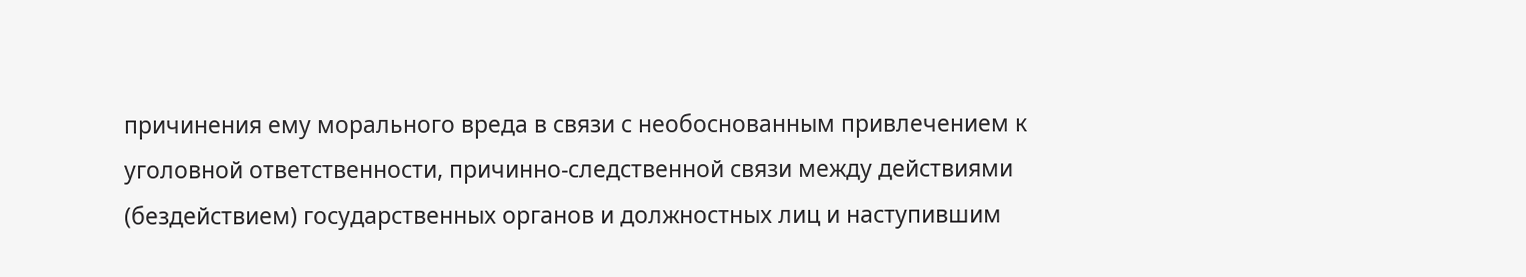причинения ему морального вреда в связи с необоснованным привлечением к уголовной ответственности, причинно-следственной связи между действиями (бездействием) государственных органов и должностных лиц и наступившим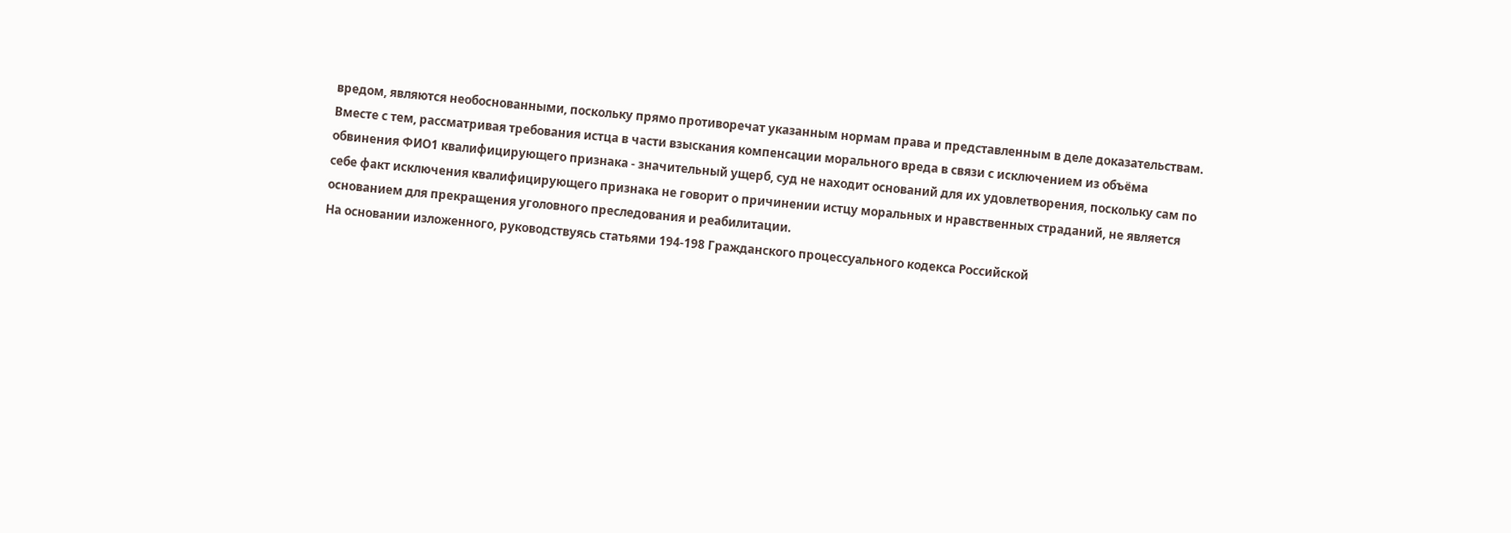вредом, являются необоснованными, поскольку прямо противоречат указанным нормам права и представленным в деле доказательствам.
Вместе с тем, рассматривая требования истца в части взыскания компенсации морального вреда в связи с исключением из объёма обвинения ФИО1 квалифицирующего признака - значительный ущерб, суд не находит оснований для их удовлетворения, поскольку сам по себе факт исключения квалифицирующего признака не говорит о причинении истцу моральных и нравственных страданий, не является основанием для прекращения уголовного преследования и реабилитации.
На основании изложенного, руководствуясь статьями 194-198 Гражданского процессуального кодекса Российской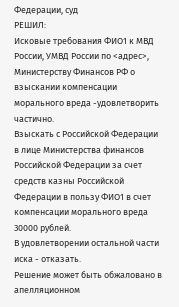Федерации, суд
РЕШИЛ:
Исковые требования ФИО1 к МВД России, УМВД России по <адрес>, Министерству Финансов РФ о взыскании компенсации морального вреда -удовлетворить частично.
Взыскать с Российской Федерации в лице Министерства финансов Российской Федерации за счет средств казны Российской Федерации в пользу ФИО1 в счет компенсации морального вреда 30000 рублей.
В удовлетворении остальной части иска - отказать.
Решение может быть обжаловано в апелляционном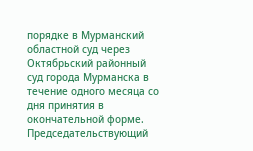порядке в Мурманский областной суд через Октябрьский районный суд города Мурманска в течение одного месяца со дня принятия в окончательной форме.
Председательствующий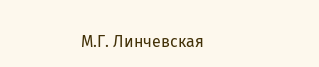М.Г. Линчевская